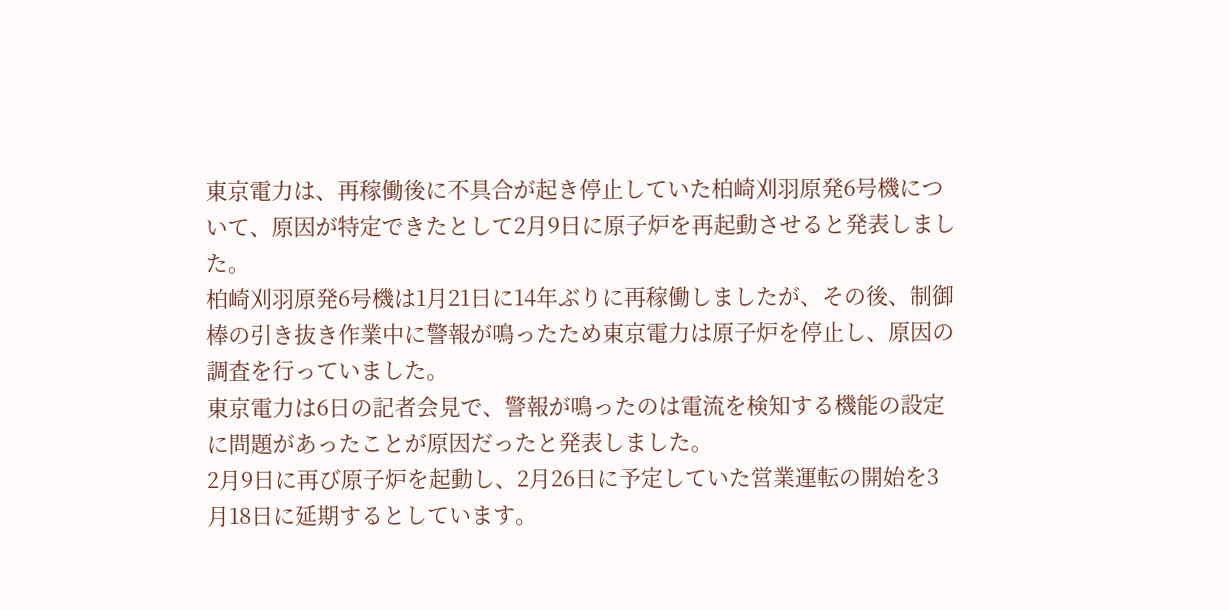東京電力は、再稼働後に不具合が起き停止していた柏崎刈羽原発6号機について、原因が特定できたとして2月9日に原子炉を再起動させると発表しました。
柏崎刈羽原発6号機は1月21日に14年ぶりに再稼働しましたが、その後、制御棒の引き抜き作業中に警報が鳴ったため東京電力は原子炉を停止し、原因の調査を行っていました。
東京電力は6日の記者会見で、警報が鳴ったのは電流を検知する機能の設定に問題があったことが原因だったと発表しました。
2月9日に再び原子炉を起動し、2月26日に予定していた営業運転の開始を3月18日に延期するとしています。